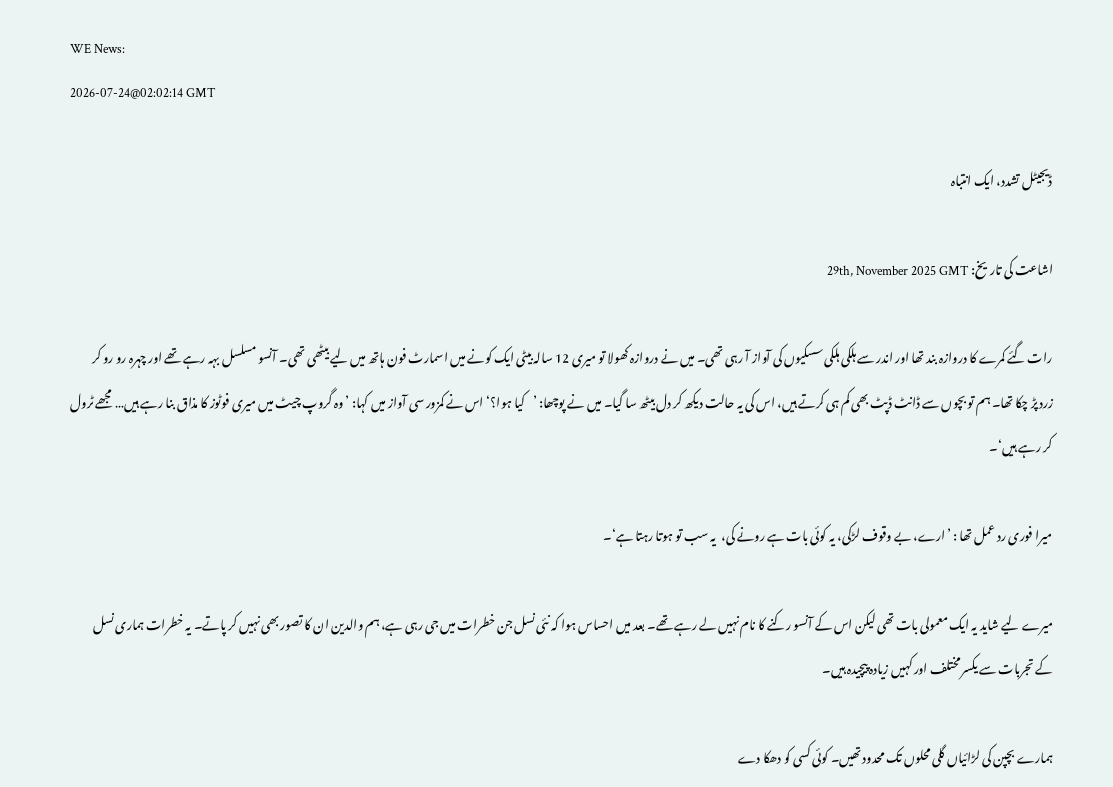WE News:
2026-07-24@02:02:14 GMT

ڈیجیٹل تشدد، ایک انتباہ

اشاعت کی تاریخ: 29th, November 2025 GMT

رات گئے کمرے کا دروازہ بند تھا اور اندر سے ہلکی ہلکی سسکیوں کی آواز آ رہی تھی۔ میں نے دروازہ کھولا تو میری 12 سالہ بیٹی ایک کونے میں اسمارٹ فون ہاتھ میں لیے بیٹھی تھی۔ آنسو مسلسل بہہ رہے تھے اور چہرہ رو رو کر زرد پڑ چکا تھا۔ ہم تو بچوں سے ڈانٹ ڈپٹ بھی کم ہی کرتے ہیں، اس کی یہ حالت دیکھ کر دل بیٹھ سا گیا۔ میں نے پوچھا: ’کیا ہوا؟‘ اس نے کمزور سی آواز میں کہا: ’وہ گروپ چیٹ میں میری فوٹوز کا مذاق بنا رہے ہیں… مجھے ٹرول کر رہے ہیں‘۔

میرا فوری رد عمل تھا : ’ارے، بے وقوف لڑکی، یہ کوئی بات ہے رونے کی،  یہ سب تو ہوتا رہتا ہے‘۔

میرے لیے شاید یہ ایک معمولی بات تھی لیکن اس کے آنسو رکنے کا نام نہیں لے رہے تھے۔ بعد میں احساس ہوا کہ نئی نسل جن خطرات میں جی رہی ہے، ہم والدین ان کا تصور بھی نہیں کر پاتے۔ یہ خطرات ہماری نسل کے تجربات سے یکسر مختلف اور کہیں زیادہ پیچیدہ ہیں۔

ہمارے بچپن کی لڑائیاں گلی محلوں تک محدود تھیں۔ کوئی کسی کو دھکا دے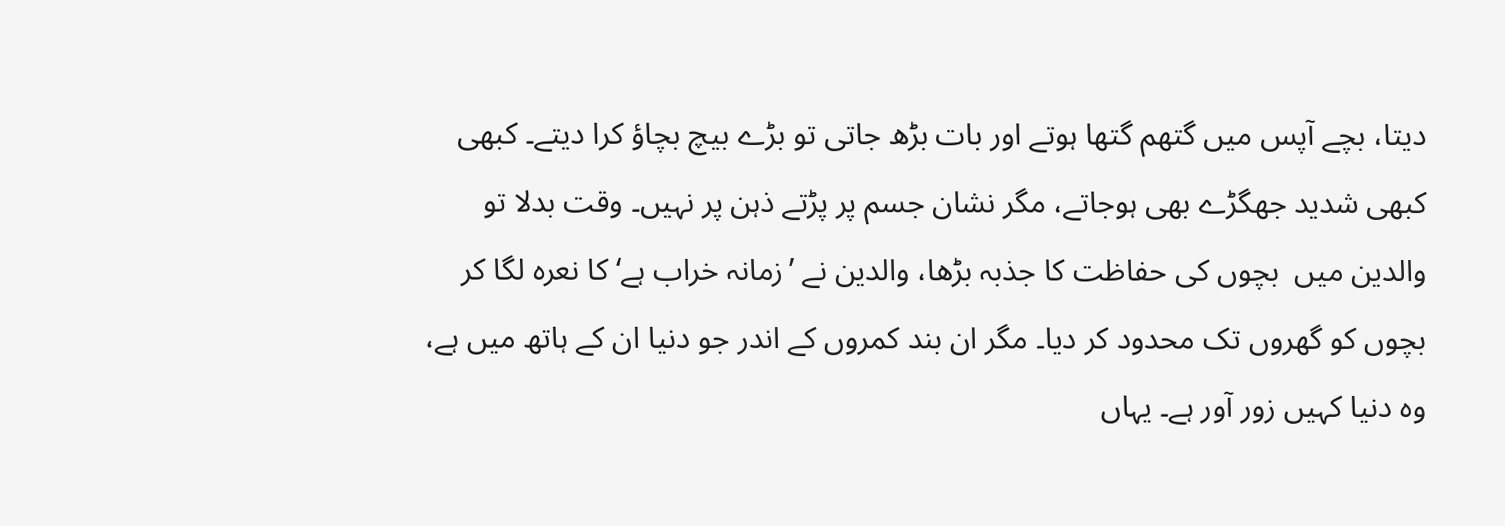دیتا، بچے آپس میں گتھم گتھا ہوتے اور بات بڑھ جاتی تو بڑے بیچ بچاؤ کرا دیتے۔ کبھی کبھی شدید جھگڑے بھی ہوجاتے، مگر نشان جسم پر پڑتے ذہن پر نہیں۔ وقت بدلا تو والدین میں  بچوں کی حفاظت کا جذبہ بڑھا، والدین نے ’زمانہ خراب ہے‘ کا نعرہ لگا کر بچوں کو گھروں تک محدود کر دیا۔ مگر ان بند کمروں کے اندر جو دنیا ان کے ہاتھ میں ہے، وہ دنیا کہیں زور آور ہے۔ یہاں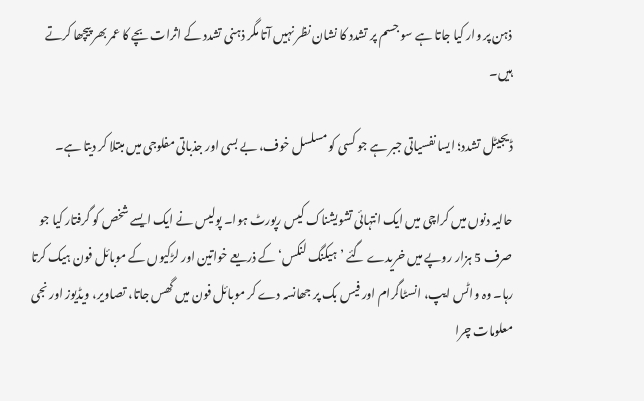ذہن پر وار کیا جاتا ہے سو جسم پر تشدد کا نشان نظر نہیں آتا مگر ذہنی تشدد کے اثرات بچے کا عمر بھر پیچھا کرتے ہیں۔

ڈیجیٹل تشدد؛ ایسا نفسیاتی جبر ہے جو کسی کو مسلسل خوف، بے بسی اور جذباتی مفلوجی میں مبتلا کر دیتا ہے۔

حالیہ دنوں میں کراچی میں ایک انتہائی تشویشناک کیس رپورٹ ہوا۔ پولیس نے ایک ایسے شخص کو گرفتار کیا جو صرف 5 ہزار روپے میں خریدے گئے ’ہیکنگ لنکس‘ کے ذریعے خواتین اور لڑکیوں کے موبائل فون ہیک کرتا رہا۔ وہ واٹس ایپ، انسٹاگرام اور فیس بک پر جھانسہ دے کر موبائل فون میں گھس جاتا، تصاویر، ویڈیوز اور نجی معلومات چرا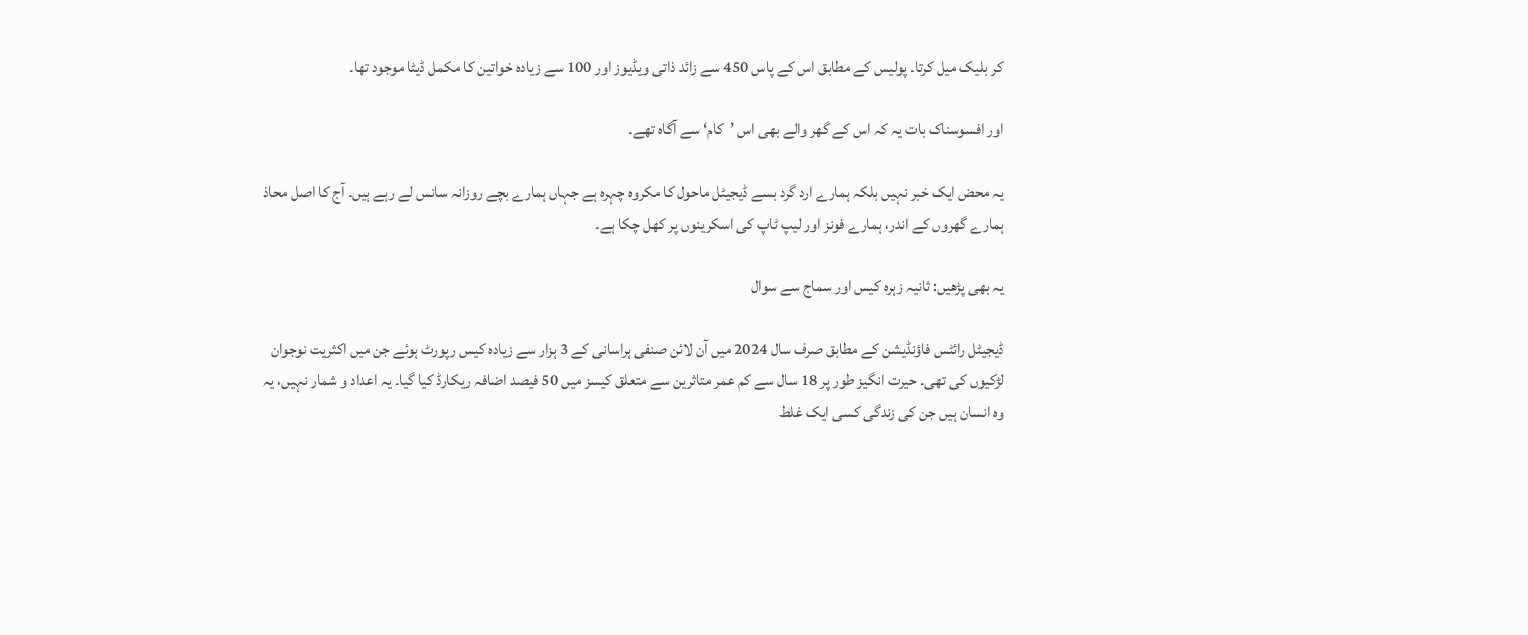کر بلیک میل کرتا۔ پولیس کے مطابق اس کے پاس 450 سے زائد ذاتی ویڈیوز اور 100 سے زیادہ خواتین کا مکمل ڈیٹا موجود تھا۔

اور افسوسناک بات یہ کہ اس کے گھر والے بھی اس ’کام‘ سے آگاہ تھے۔

یہ محض ایک خبر نہیں بلکہ ہمارے ارد گرد بسے ڈیجیٹل ماحول کا مکروہ چہرہ ہے جہاں ہمارے بچے روزانہ سانس لے رہے ہیں۔ آج کا اصل محاذ ہمارے گھروں کے اندر، ہمارے فونز اور لیپ ٹاپ کی اسکرینوں پر کھل چکا ہے۔

یہ بھی پڑھیں: ثانیہ زہرہ کیس اور سماج سے سوال

ڈیجیٹل رائٹس فاؤنڈیشن کے مطابق صرف سال 2024 میں آن لائن صنفی ہراسانی کے 3 ہزار سے زیادہ کیس رپورٹ ہوئے جن میں اکثریت نوجوان لڑکیوں کی تھی۔ حیرت انگیز طور پر 18 سال سے کم عمر متاثرین سے متعلق کیسز میں 50 فیصد اضافہ ریکارڈ کیا گیا۔ یہ اعداد و شمار نہیں، یہ وہ انسان ہیں جن کی زندگی کسی ایک غلط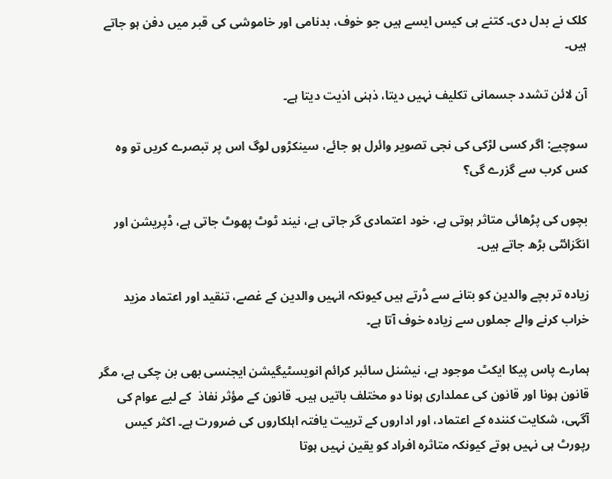کلک نے بدل دی۔ کتنے ہی کیس ایسے ہیں جو خوف، بدنامی اور خاموشی کی قبر میں دفن ہو جاتے ہیں۔

آن لائن تشدد جسمانی تکلیف نہیں دیتا، ذہنی اذیت دیتا ہے۔

سوچیے: اگر کسی لڑکی کی نجی تصویر وائرل ہو جائے، سینکڑوں لوگ اس پر تبصرے کریں تو وہ کس کرب سے گزرے گی؟

بچوں کی پڑھائی متاثر ہوتی ہے، خود اعتمادی گر جاتی ہے، نیند ٹوٹ پھوٹ جاتی ہے، ڈپریشن اور انگزائٹی بڑھ جاتے ہیں۔

زیادہ تر بچے والدین کو بتانے سے ڈرتے ہیں کیونکہ انہیں والدین کے غصے، تنقید اور اعتماد مزید خراب کرنے والے جملوں سے زیادہ خوف آتا ہے۔

ہمارے پاس پیکا ایکٹ موجود ہے، نیشنل سائبر کرائم انویسٹیگیشن ایجنسی بھی بن چکی ہے، مگر قانون ہونا اور قانون کی عملداری ہونا دو مختلف باتیں ہیں۔ قانون کے مؤثر نفاذ  کے لیے عوام کی آگہی، شکایت کنندہ کے اعتماد، اور اداروں کے تربیت یافتہ اہلکاروں کی ضرورت ہے۔ اکثر کیس رپورٹ ہی نہیں ہوتے کیونکہ متاثرہ افراد کو یقین نہیں ہوتا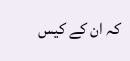کہ ان کے کیس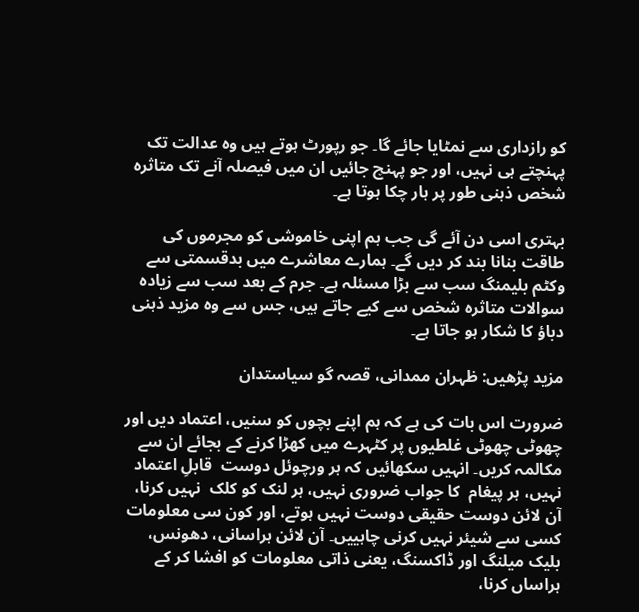کو رازداری سے نمٹایا جائے گا۔ جو رپورٹ ہوتے ہیں وہ عدالت تک پہنچتے ہی نہیں، اور جو پہنچ جائیں ان میں فیصلہ آنے تک متاثرہ شخص ذہنی طور پر ہار چکا ہوتا ہے۔

بہتری اسی دن آئے گی جب ہم اپنی خاموشی کو مجرموں کی طاقت بنانا بند کر دیں گے۔ ہمارے معاشرے میں بدقسمتی سے وکٹم بلیمنگ سب سے بڑا مسئلہ ہے۔ جرم کے بعد سب سے زیادہ سوالات متاثرہ شخص سے کیے جاتے ہیں، جس سے وہ مزید ذہنی دباؤ کا شکار ہو جاتا ہے۔

مزید پڑھیں: ظہران ممدانی، قصہ گو سیاستدان

ضرورت اس بات کی ہے کہ ہم اپنے بچوں کو سنیں، اعتماد دیں اور چھوٹی چھوٹی غلطیوں پر کٹہرے میں کھڑا کرنے کے بجائے ان سے مکالمہ کریں۔ انہیں سکھائیں کہ ہر ورچوئل دوست  قابلِ اعتماد نہیں، ہر پیغام  کا جواب ضروری نہیں، ہر لنک کو کلک  نہیں کرنا، آن لائن دوست حقیقی دوست نہیں ہوتے، اور کون سی معلومات کسی سے شیئر نہیں کرنی چاہییں۔ آن لائن ہراسانی، دھونس، بلیک میلنگ اور ڈاکسنگ، یعنی ذاتی معلومات کو افشا کر کے ہراساں کرنا،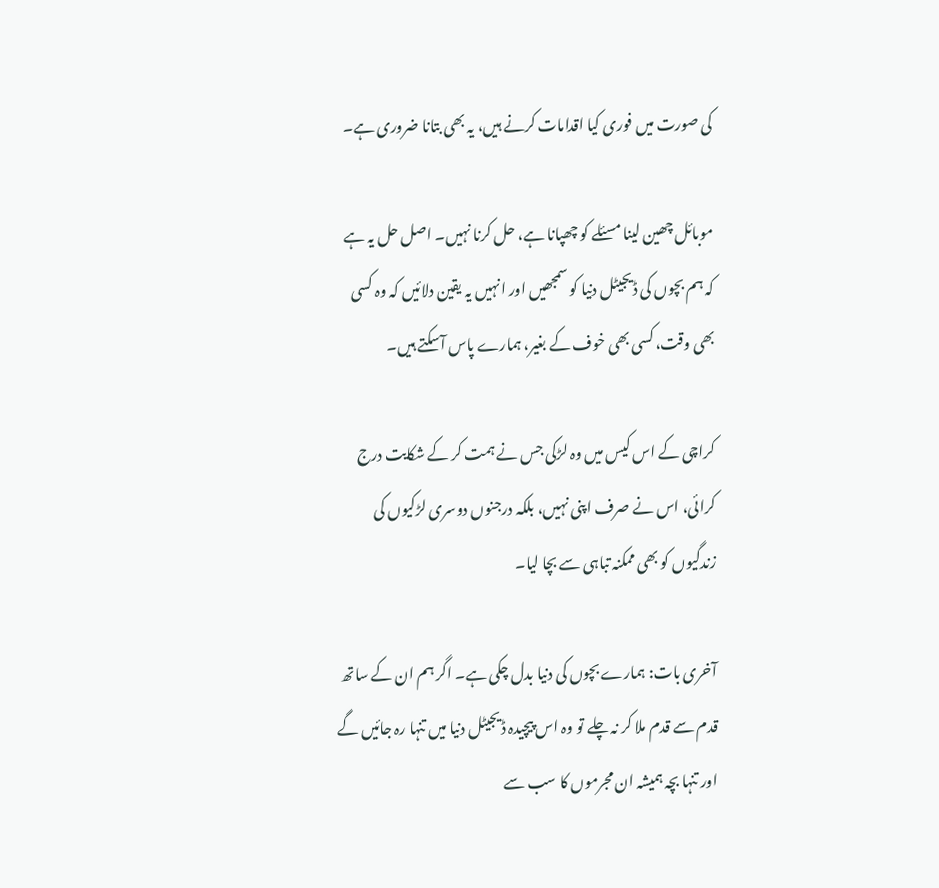کی صورت میں فوری کیا اقدامات کرنے ہیں، یہ بھی بتانا ضروری ہے۔

موبائل چھین لینا مسئلے کو چھپانا ہے، حل کرنا نہیں۔ اصل حل یہ ہے کہ ہم بچوں کی ڈیجیٹل دنیا کو سمجھیں اور انہیں یہ یقین دلائیں کہ وہ کسی بھی وقت، کسی بھی خوف کے بغیر، ہمارے پاس آسکتے ہیں۔

کراچی کے اس کیس میں وہ لڑکی جس نے ہمت کر کے شکایت درج کرائی، اس نے صرف اپنی نہیں، بلکہ درجنوں دوسری لڑکیوں کی زندگیوں کو بھی ممکنہ تباہی سے بچا لیا۔

آخری بات: ہمارے بچوں کی دنیا بدل چکی ہے۔ اگر ہم ان کے ساتھ قدم سے قدم ملا کر نہ چلے تو وہ اس پیچیدہ ڈیجیٹل دنیا میں تنہا رہ جائیں گے اور تنہا بچہ ہمیشہ ان مجرموں کا سب سے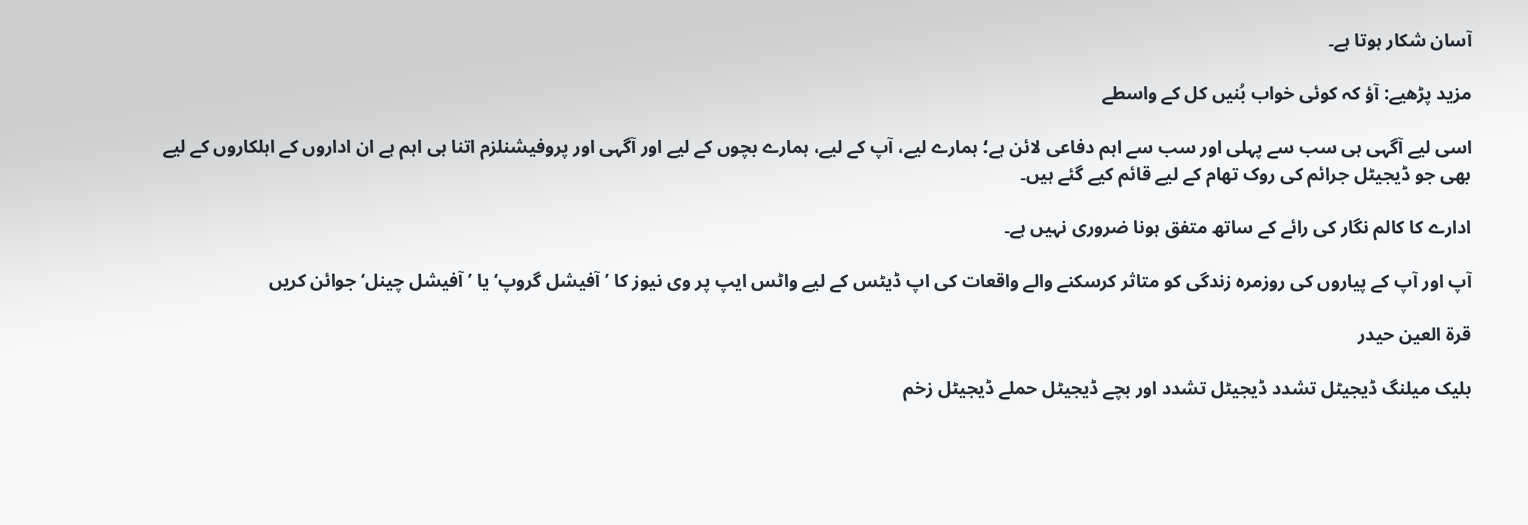آسان شکار ہوتا ہے۔

مزید پڑھیے: آؤ کہ کوئی خواب بُنیں کل کے واسطے

اسی لیے آگہی ہی سب سے پہلی اور سب سے اہم دفاعی لائن ہے؛ ہمارے لیے، آپ کے لیے، ہمارے بچوں کے لیے اور آگہی اور پروفیشنلزم اتنا ہی اہم ہے ان اداروں کے اہلکاروں کے لیے بھی جو ڈیجیٹل جرائم کی روک تھام کے لیے قائم کیے گئے ہیں۔

ادارے کا کالم نگار کی رائے کے ساتھ متفق ہونا ضروری نہیں ہے۔

آپ اور آپ کے پیاروں کی روزمرہ زندگی کو متاثر کرسکنے والے واقعات کی اپ ڈیٹس کے لیے واٹس ایپ پر وی نیوز کا ’آفیشل گروپ‘ یا ’آفیشل چینل‘ جوائن کریں

قرۃ العین حیدر

بلیک میلنگ ڈیجیٹل تشدد ڈیجیٹل تشدد اور بچے ڈیجیٹل حملے ڈیجیٹل زخم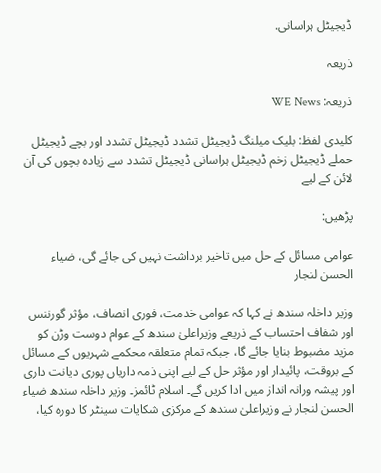ڈیجیٹل ہراسانی.

ذریعہ

ذریعہ: WE News

کلیدی لفظ: بلیک میلنگ ڈیجیٹل تشدد ڈیجیٹل تشدد اور بچے ڈیجیٹل حملے ڈیجیٹل زخم ڈیجیٹل ہراسانی ڈیجیٹل تشدد سے زیادہ بچوں کی آن لائن کے لیے

پڑھیں:

عوامی مسائل کے حل میں تاخیر برداشت نہیں کی جائے گی، ضیاء الحسن لنجار

وزیر داخلہ سندھ نے کہا کہ عوامی خدمت، فوری انصاف، مؤثر گورننس اور شفاف احتساب کے ذریعے وزیراعلیٰ سندھ کے عوام دوست وڑن کو مزید مضبوط بنایا جائے گا، جبکہ تمام متعلقہ محکمے شہریوں کے مسائل کے بروقت، پائیدار اور مؤثر حل کے لیے اپنی ذمہ داریاں پوری دیانت داری اور پیشہ ورانہ انداز میں ادا کریں گے۔ اسلام ٹائمز۔ وزیر داخلہ سندھ ضیاء الحسن لنجار نے وزیراعلیٰ سندھ کے مرکزی شکایات سینٹر کا دورہ کیا،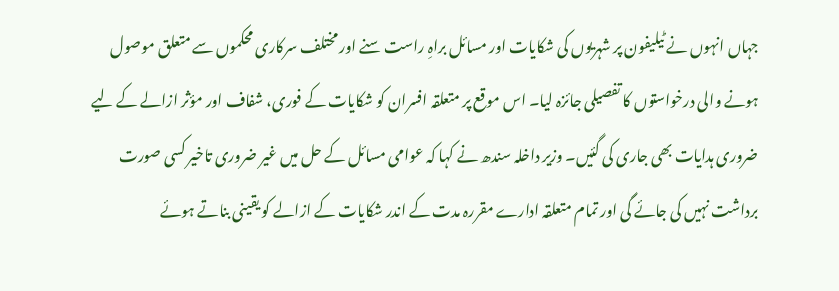جہاں انہوں نے ٹیلیفون پر شہریوں کی شکایات اور مسائل براہِ راست سنے اور مختلف سرکاری محکموں سے متعلق موصول ہونے والی درخواستوں کا تفصیلی جائزہ لیا۔ اس موقع پر متعلقہ افسران کو شکایات کے فوری، شفاف اور مؤثر ازالے کے لیے ضروری ہدایات بھی جاری کی گئیں۔ وزیر داخلہ سندھ نے کہا کہ عوامی مسائل کے حل میں غیر ضروری تاخیر کسی صورت برداشت نہیں کی جائے گی اور تمام متعلقہ ادارے مقررہ مدت کے اندر شکایات کے ازالے کو یقینی بناتے ہوئے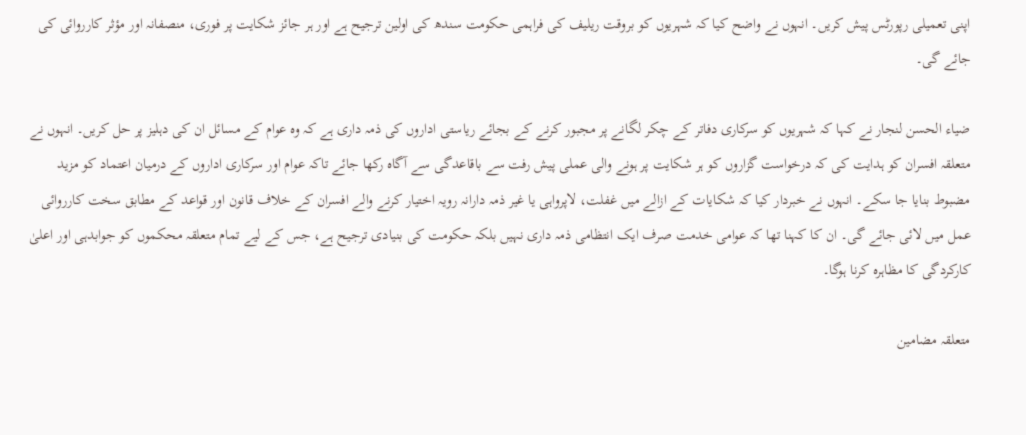اپنی تعمیلی رپورٹس پیش کریں۔ انہوں نے واضح کیا کہ شہریوں کو بروقت ریلیف کی فراہمی حکومت سندھ کی اولین ترجیح ہے اور ہر جائز شکایت پر فوری، منصفانہ اور مؤثر کارروائی کی جائے گی۔

ضیاء الحسن لنجار نے کہا کہ شہریوں کو سرکاری دفاتر کے چکر لگانے پر مجبور کرنے کے بجائے ریاستی اداروں کی ذمہ داری ہے کہ وہ عوام کے مسائل ان کی دہلیز پر حل کریں۔ انہوں نے متعلقہ افسران کو ہدایت کی کہ درخواست گزاروں کو ہر شکایت پر ہونے والی عملی پیش رفت سے باقاعدگی سے آگاہ رکھا جائے تاکہ عوام اور سرکاری اداروں کے درمیان اعتماد کو مزید مضبوط بنایا جا سکے۔ انہوں نے خبردار کیا کہ شکایات کے ازالے میں غفلت، لاپرواہی یا غیر ذمہ دارانہ رویہ اختیار کرنے والے افسران کے خلاف قانون اور قواعد کے مطابق سخت کارروائی عمل میں لائی جائے گی۔ ان کا کہنا تھا کہ عوامی خدمت صرف ایک انتظامی ذمہ داری نہیں بلکہ حکومت کی بنیادی ترجیح ہے، جس کے لیے تمام متعلقہ محکموں کو جوابدہی اور اعلیٰ کارکردگی کا مظاہرہ کرنا ہوگا۔

متعلقہ مضامین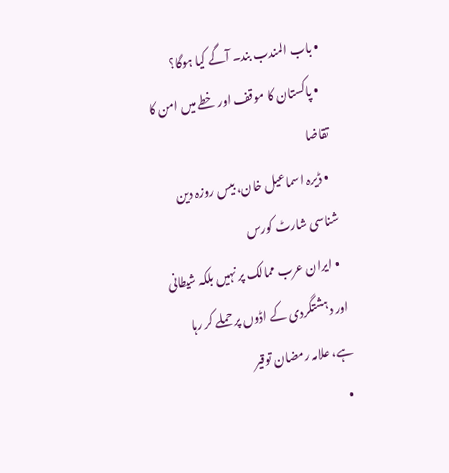• باب المندب بند۔ آگے کیا ہوگا؟
  • پاکستان کا موقف اور خطے میں امن کا تقاضا
  • ڈیرہ اسماعیل خان، بیس روزہ دین شناسی شارٹ کورس
  • ایران عرب ممالک پر نہیں بلکہ شیطانی اور دہشتگردی کے اڈوں پر حملے کر رہا ہے، علامہ رمضان توقیر
  •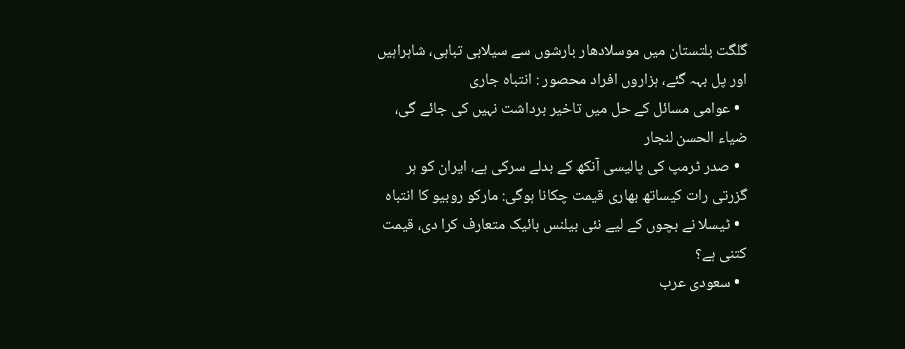گلگت بلتستان میں موسلادھار بارشوں سے سیلابی تباہی، شاہراہیں اور پل بہہ گئے، ہزاروں افراد محصور : انتباہ جاری
  • عوامی مسائل کے حل میں تاخیر برداشت نہیں کی جائے گی، ضیاء الحسن لنجار
  • صدر ٹرمپ کی پالیسی آنکھ کے بدلے سرکی ہے، ایران کو ہر گزرتی رات کیساتھ بھاری قیمت چکانا ہوگی: مارکو روبیو کا انتباہ
  • ٹیسلا نے بچوں کے لیے نئی بیلنس بائیک متعارف کرا دی، قیمت کتنی ہے؟
  • سعودی عرب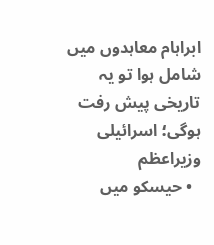ابراہام معاہدوں میں شامل ہوا تو یہ تاریخی پیش رفت ہوگی؛ اسرائیلی وزیراعظم
  • حیسکو میں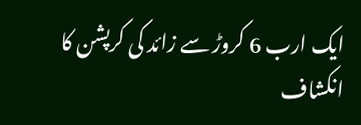ایک ارب 6 کروڑ سے زائد کی کرپشن کا انکشاف